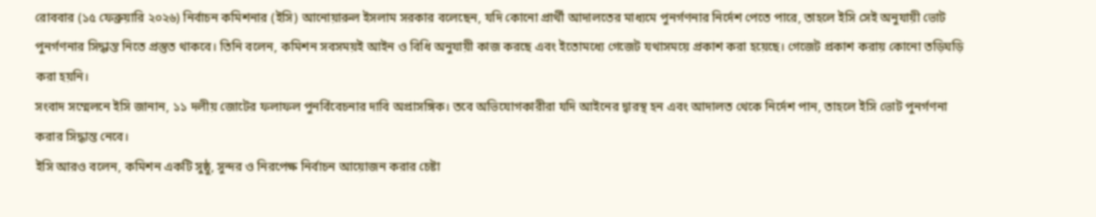রোববার (১৫ ফেব্রুয়ারি ২০২৬) নির্বাচন কমিশনার (ইসি) আনোয়ারুল ইসলাম সরকার বলেছেন, যদি কোনো প্রার্থী আদালতের মাধ্যমে পুনর্গণনার নির্দেশ পেতে পারে, তাহলে ইসি সেই অনুযায়ী ভোট পুনর্গণনার সিদ্ধান্ত নিতে প্রস্তুত থাকবে। তিনি বলেন, কমিশন সবসময়ই আইন ও বিধি অনুযায়ী কাজ করছে এবং ইতোমধ্যে গেজেট যথাসময়ে প্রকাশ করা হয়েছে। গেজেট প্রকাশ করায় কোনো তড়িঘড়ি করা হয়নি।
সংবাদ সম্মেলনে ইসি জানান, ১১ দলীয় জোটের ফলাফল পুনর্বিবেচনার দাবি অপ্রাসঙ্গিক। তবে অভিযোগকারীরা যদি আইনের দ্বারস্থ হন এবং আদালত থেকে নির্দেশ পান, তাহলে ইসি ভোট পুনর্গণনা করার সিদ্ধান্ত নেবে।
ইসি আরও বলেন, কমিশন একটি সুষ্ঠু, সুন্দর ও নিরপেক্ষ নির্বাচন আয়োজন করার চেষ্টা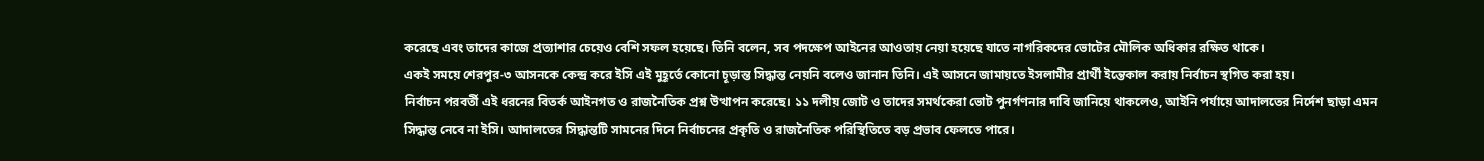করেছে এবং তাদের কাজে প্রত্যাশার চেয়েও বেশি সফল হয়েছে। তিনি বলেন, সব পদক্ষেপ আইনের আওতায় নেয়া হয়েছে যাতে নাগরিকদের ভোটের মৌলিক অধিকার রক্ষিত থাকে।
একই সময়ে শেরপুর-৩ আসনকে কেন্দ্র করে ইসি এই মুহূর্তে কোনো চূড়ান্ত সিদ্ধান্ত নেয়নি বলেও জানান তিনি। এই আসনে জামায়তে ইসলামীর প্রার্থী ইন্তেকাল করায় নির্বাচন স্থগিত করা হয়।
নির্বাচন পরবর্তী এই ধরনের বিতর্ক আইনগত ও রাজনৈতিক প্রশ্ন উত্থাপন করেছে। ১১ দলীয় জোট ও তাদের সমর্থকেরা ভোট পুনর্গণনার দাবি জানিয়ে থাকলেও, আইনি পর্যায়ে আদালতের নির্দেশ ছাড়া এমন সিদ্ধান্ত নেবে না ইসি। আদালতের সিদ্ধান্তটি সামনের দিনে নির্বাচনের প্রকৃতি ও রাজনৈতিক পরিস্থিতিতে বড় প্রভাব ফেলতে পারে।